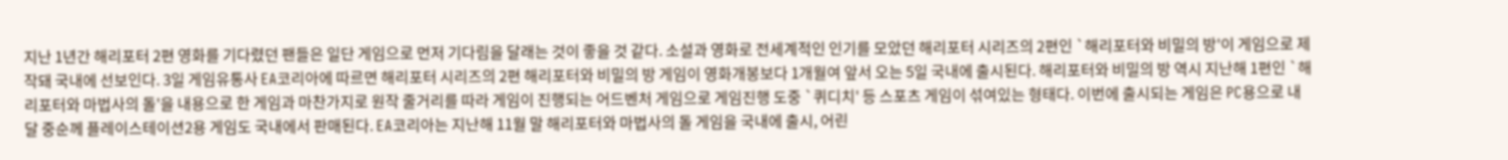지난 1년간 해리포터 2편 영화를 기다렸던 팬들은 일단 게임으로 먼저 기다림을 달래는 것이 좋을 것 같다. 소설과 영화로 전세계적인 인기를 모았던 해리포터 시리즈의 2편인 `해리포터와 비밀의 방'이 게임으로 제작돼 국내에 선보인다. 3일 게임유통사 EA코리아에 따르면 해리포터 시리즈의 2편 해리포터와 비밀의 방 게임이 영화개봉보다 1개월여 앞서 오는 5일 국내에 출시된다. 해리포터와 비밀의 방 역시 지난해 1편인 `해리포터와 마법사의 돌'을 내용으로 한 게임과 마찬가지로 원작 줄거리를 따라 게임이 진행되는 어드벤처 게임으로 게임진행 도중 `퀴디치' 등 스포츠 게임이 섞여있는 형태다. 이번에 출시되는 게임은 PC용으로 내달 중순께 플레이스테이션2용 게임도 국내에서 판매된다. EA코리아는 지난해 11월 말 해리포터와 마법사의 돌 게임을 국내에 출시, 어린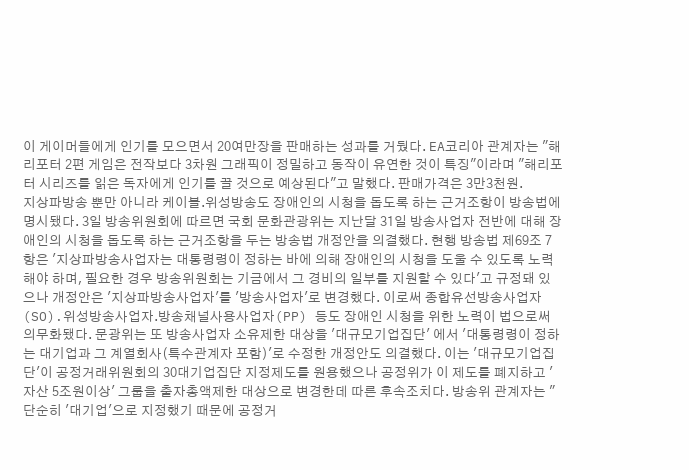이 게이머들에게 인기를 모으면서 20여만장을 판매하는 성과를 거뒀다. EA코리아 관계자는 "해리포터 2편 게임은 전작보다 3차원 그래픽이 정밀하고 동작이 유연한 것이 특징"이라며 "해리포터 시리즈를 읽은 독자에게 인기를 끌 것으로 예상된다"고 말했다. 판매가격은 3만3천원.
지상파방송 뿐만 아니라 케이블.위성방송도 장애인의 시청을 돕도록 하는 근거조항이 방송법에 명시됐다. 3일 방송위원회에 따르면 국회 문화관광위는 지난달 31일 방송사업자 전반에 대해 장애인의 시청을 돕도록 하는 근거조항을 두는 방송법 개정안을 의결했다. 현행 방송법 제69조 7항은 '지상파방송사업자는 대통령령이 정하는 바에 의해 장애인의 시청을 도울 수 있도록 노력해야 하며, 필요한 경우 방송위원회는 기금에서 그 경비의 일부를 지원할 수 있다'고 규정돼 있으나 개정안은 '지상파방송사업자'를 '방송사업자'로 변경했다. 이로써 종합유선방송사업자(SO).위성방송사업자.방송채널사용사업자(PP) 등도 장애인 시청을 위한 노력이 법으로써 의무화됐다. 문광위는 또 방송사업자 소유제한 대상을 '대규모기업집단' 에서 '대통령령이 정하는 대기업과 그 계열회사(특수관계자 포함)'로 수정한 개정안도 의결했다. 이는 '대규모기업집단'이 공정거래위원회의 30대기업집단 지정제도를 원용했으나 공정위가 이 제도를 폐지하고 '자산 5조원이상' 그룹을 출자총액제한 대상으로 변경한데 따른 후속조치다. 방송위 관계자는 "단순히 '대기업'으로 지정했기 때문에 공정거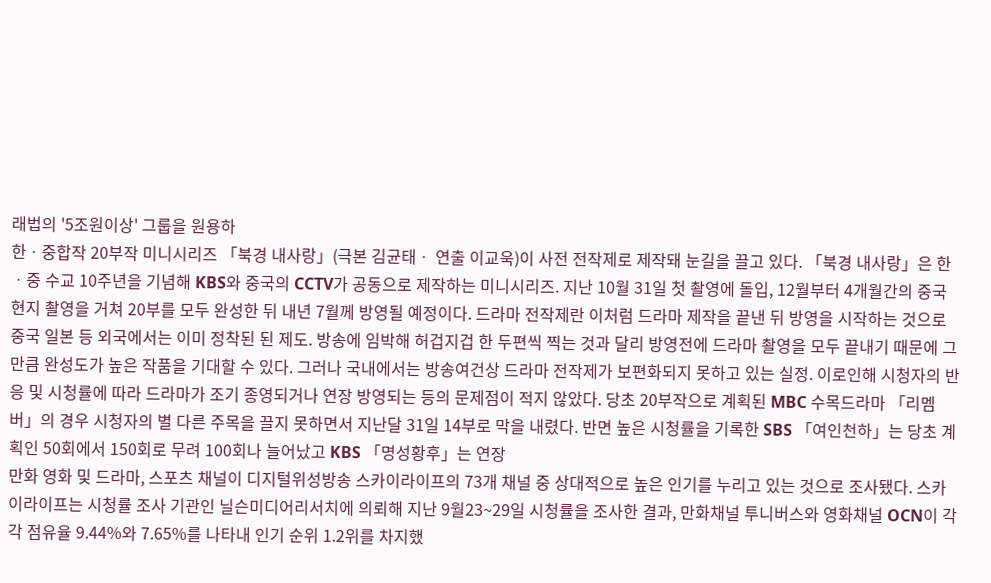래법의 '5조원이상' 그룹을 원용하
한ㆍ중합작 20부작 미니시리즈 「북경 내사랑」(극본 김균태ㆍ 연출 이교욱)이 사전 전작제로 제작돼 눈길을 끌고 있다. 「북경 내사랑」은 한ㆍ중 수교 10주년을 기념해 KBS와 중국의 CCTV가 공동으로 제작하는 미니시리즈. 지난 10월 31일 첫 촬영에 돌입, 12월부터 4개월간의 중국 현지 촬영을 거쳐 20부를 모두 완성한 뒤 내년 7월께 방영될 예정이다. 드라마 전작제란 이처럼 드라마 제작을 끝낸 뒤 방영을 시작하는 것으로 중국 일본 등 외국에서는 이미 정착된 된 제도. 방송에 임박해 허겁지겁 한 두편씩 찍는 것과 달리 방영전에 드라마 촬영을 모두 끝내기 때문에 그만큼 완성도가 높은 작품을 기대할 수 있다. 그러나 국내에서는 방송여건상 드라마 전작제가 보편화되지 못하고 있는 실정. 이로인해 시청자의 반응 및 시청률에 따라 드라마가 조기 종영되거나 연장 방영되는 등의 문제점이 적지 않았다. 당초 20부작으로 계획된 MBC 수목드라마 「리멤버」의 경우 시청자의 별 다른 주목을 끌지 못하면서 지난달 31일 14부로 막을 내렸다. 반면 높은 시청률을 기록한 SBS 「여인천하」는 당초 계획인 50회에서 150회로 무려 100회나 늘어났고 KBS 「명성황후」는 연장
만화 영화 및 드라마, 스포츠 채널이 디지털위성방송 스카이라이프의 73개 채널 중 상대적으로 높은 인기를 누리고 있는 것으로 조사됐다. 스카이라이프는 시청률 조사 기관인 닐슨미디어리서치에 의뢰해 지난 9월23~29일 시청률을 조사한 결과, 만화채널 투니버스와 영화채널 OCN이 각각 점유율 9.44%와 7.65%를 나타내 인기 순위 1.2위를 차지했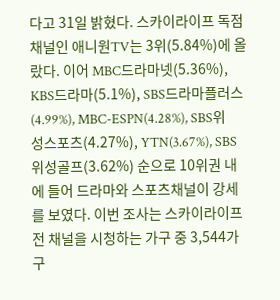다고 31일 밝혔다. 스카이라이프 독점 채널인 애니원TV는 3위(5.84%)에 올랐다. 이어 MBC드라마넷(5.36%), KBS드라마(5.1%), SBS드라마플러스(4.99%), MBC-ESPN(4.28%), SBS위성스포츠(4.27%), YTN(3.67%), SBS위성골프(3.62%) 순으로 10위권 내에 들어 드라마와 스포츠채널이 강세를 보였다. 이번 조사는 스카이라이프 전 채널을 시청하는 가구 중 3,544가구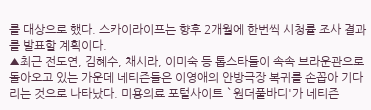를 대상으로 했다. 스카이라이프는 향후 2개월에 한번씩 시청률 조사 결과를 발표할 계획이다.
▲최근 전도연, 김혜수, 채시라, 이미숙 등 톱스타들이 속속 브라운관으로 돌아오고 있는 가운데 네티즌들은 이영애의 안방극장 복귀를 손꼽아 기다리는 것으로 나타났다. 미용의료 포털사이트 `원더풀바디'가 네티즌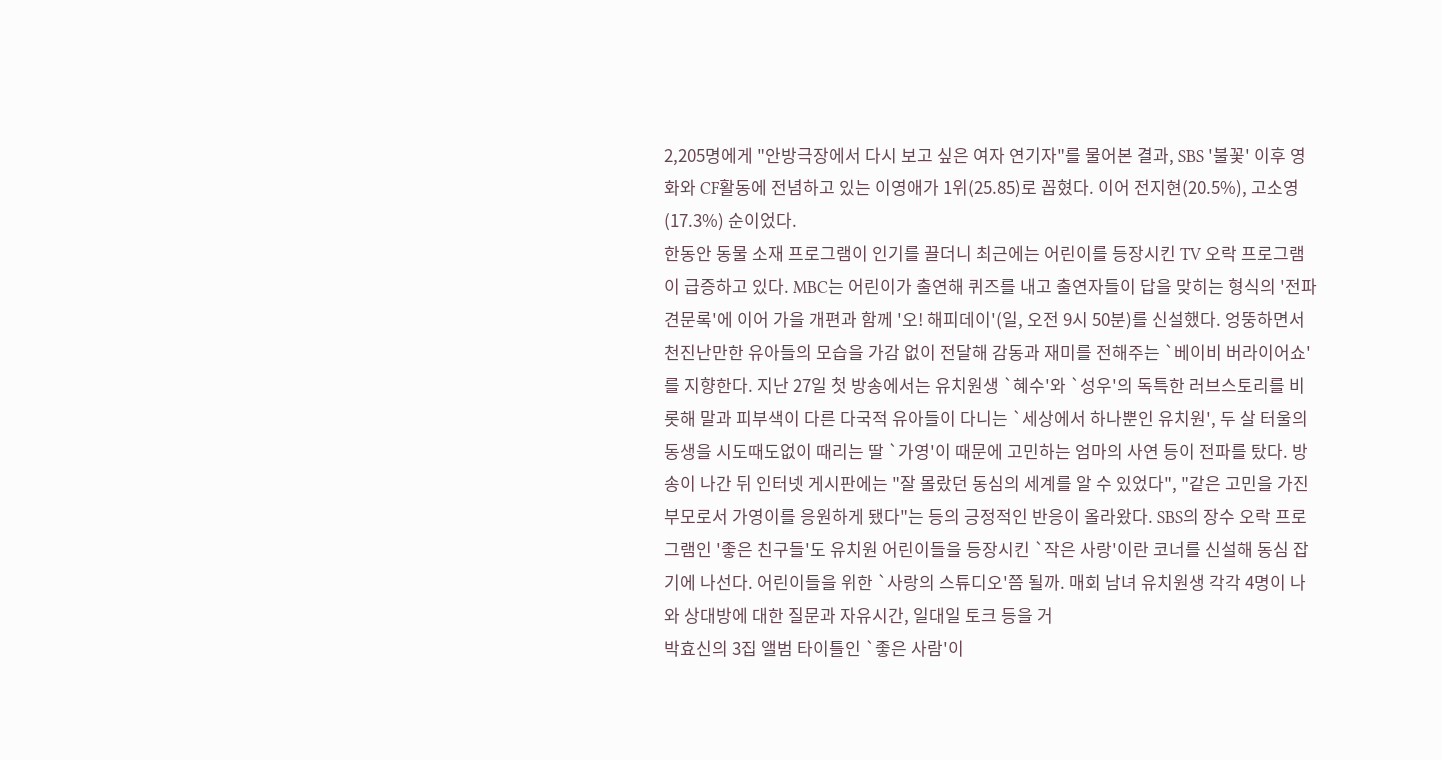2,205명에게 "안방극장에서 다시 보고 싶은 여자 연기자"를 물어본 결과, SBS '불꽃' 이후 영화와 CF활동에 전념하고 있는 이영애가 1위(25.85)로 꼽혔다. 이어 전지현(20.5%), 고소영(17.3%) 순이었다.
한동안 동물 소재 프로그램이 인기를 끌더니 최근에는 어린이를 등장시킨 TV 오락 프로그램이 급증하고 있다. MBC는 어린이가 출연해 퀴즈를 내고 출연자들이 답을 맞히는 형식의 '전파견문록'에 이어 가을 개편과 함께 '오! 해피데이'(일, 오전 9시 50분)를 신설했다. 엉뚱하면서 천진난만한 유아들의 모습을 가감 없이 전달해 감동과 재미를 전해주는 `베이비 버라이어쇼'를 지향한다. 지난 27일 첫 방송에서는 유치원생 `혜수'와 `성우'의 독특한 러브스토리를 비롯해 말과 피부색이 다른 다국적 유아들이 다니는 `세상에서 하나뿐인 유치원', 두 살 터울의 동생을 시도때도없이 때리는 딸 `가영'이 때문에 고민하는 엄마의 사연 등이 전파를 탔다. 방송이 나간 뒤 인터넷 게시판에는 "잘 몰랐던 동심의 세계를 알 수 있었다", "같은 고민을 가진 부모로서 가영이를 응원하게 됐다"는 등의 긍정적인 반응이 올라왔다. SBS의 장수 오락 프로그램인 '좋은 친구들'도 유치원 어린이들을 등장시킨 `작은 사랑'이란 코너를 신설해 동심 잡기에 나선다. 어린이들을 위한 `사랑의 스튜디오'쯤 될까. 매회 남녀 유치원생 각각 4명이 나와 상대방에 대한 질문과 자유시간, 일대일 토크 등을 거
박효신의 3집 앨범 타이틀인 `좋은 사람'이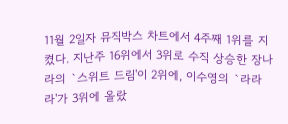11월 2일자 뮤직박스 차트에서 4주째 1위를 지켰다. 지난주 16위에서 3위로 수직 상승한 장나라의 `스위트 드림'이 2위에, 이수영의 `라라라'가 3위에 올랐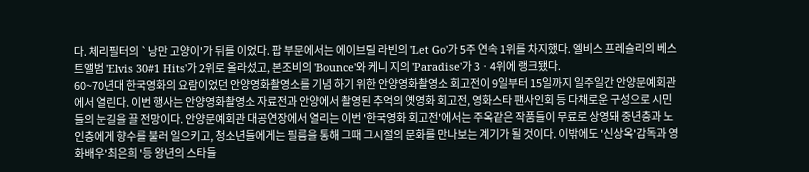다. 체리필터의 `낭만 고양이'가 뒤를 이었다. 팝 부문에서는 에이브릴 라빈의 'Let Go'가 5주 연속 1위를 차지했다. 엘비스 프레슬리의 베스트앨범 'Elvis 30#1 Hits'가 2위로 올라섰고, 본조비의 'Bounce'와 케니 지의 'Paradise'가 3ㆍ4위에 랭크됐다.
60~70년대 한국영화의 요람이었던 안양영화촬영소를 기념 하기 위한 안양영화촬영소 회고전이 9일부터 15일까지 일주일간 안양문예회관에서 열린다. 이번 행사는 안양영화촬영소 자료전과 안양에서 촬영된 추억의 옛영화 회고전, 영화스타 팬사인회 등 다채로운 구성으로 시민들의 눈길을 끌 전망이다. 안양문예회관 대공연장에서 열리는 이번 '한국영화 회고전'에서는 주옥같은 작품들이 무료로 상영돼 중년층과 노인층에게 향수를 불러 일으키고, 청소년들에게는 필름을 통해 그때 그시절의 문화를 만나보는 계기가 될 것이다. 이밖에도 '신상옥'감독과 영화배우'최은희 '등 왕년의 스타들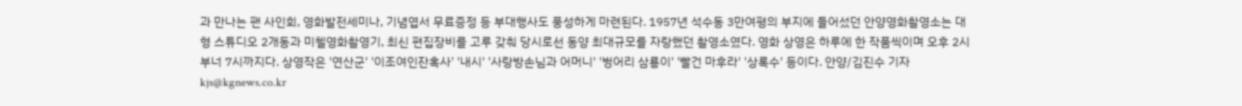과 만나는 팬 사인회, 영화발전세미나, 기념엽서 무료증정 등 부대행사도 풍성하게 마련된다. 1957년 석수동 3만여평의 부지에 들어섰던 안양영화촬영소는 대형 스튜디오 2개동과 미첼영화촬영기, 최신 편집장비를 고루 갖춰 당시로선 동양 최대규모를 자랑했던 촬영소였다. 영화 상영은 하루에 한 작품씩이며 오후 2시부너 7시까지다. 상영작은 '연산군' '이조여인잔혹사' '내시' '사랑방손님과 어머니' '벙어리 삼룡이' '빨건 마후라' '상록수' 등이다. 안양/김진수 기자 kjs@kgnews.co.kr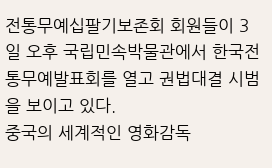전통무예십팔기보존회 회원들이 3일 오후 국립민속박물관에서 한국전통무예발표회를 열고 권법대결 시범을 보이고 있다.
중국의 세계적인 영화감독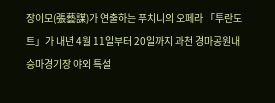장이모(張藝謀)가 연출하는 푸치니의 오페라 「투란도트」가 내년 4월 11일부터 20일까지 과천 경마공원내 승마경기장 야외 특설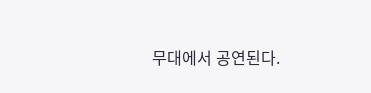무대에서 공연된다.